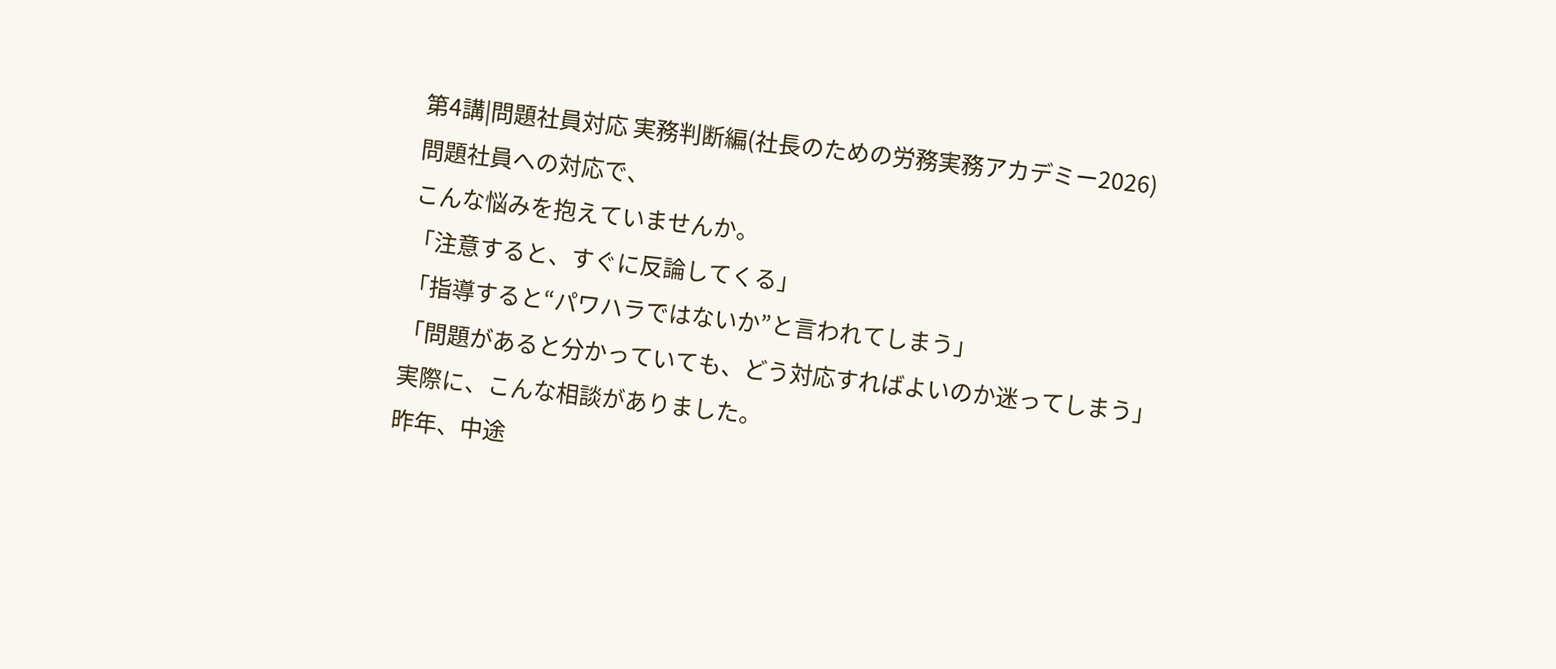第4講|問題社員対応 実務判断編(社長のための労務実務アカデミー2026)
問題社員への対応で、
こんな悩みを抱えていませんか。
「注意すると、すぐに反論してくる」
「指導すると“パワハラではないか”と言われてしまう」
「問題があると分かっていても、どう対応すればよいのか迷ってしまう」
実際に、こんな相談がありました。
昨年、中途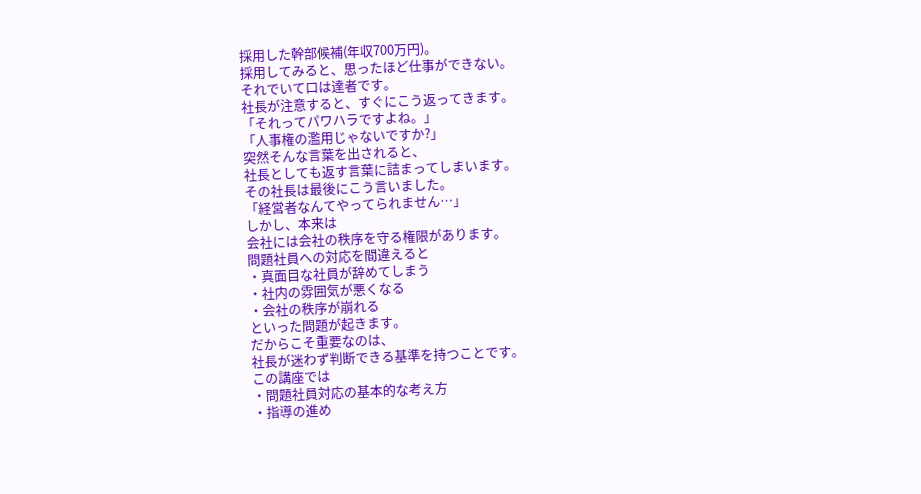採用した幹部候補(年収700万円)。
採用してみると、思ったほど仕事ができない。
それでいて口は達者です。
社長が注意すると、すぐにこう返ってきます。
「それってパワハラですよね。」
「人事権の濫用じゃないですか?」
突然そんな言葉を出されると、
社長としても返す言葉に詰まってしまいます。
その社長は最後にこう言いました。
「経営者なんてやってられません…」
しかし、本来は
会社には会社の秩序を守る権限があります。
問題社員への対応を間違えると
・真面目な社員が辞めてしまう
・社内の雰囲気が悪くなる
・会社の秩序が崩れる
といった問題が起きます。
だからこそ重要なのは、
社長が迷わず判断できる基準を持つことです。
この講座では
・問題社員対応の基本的な考え方
・指導の進め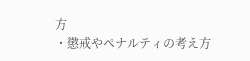方
・懲戒やペナルティの考え方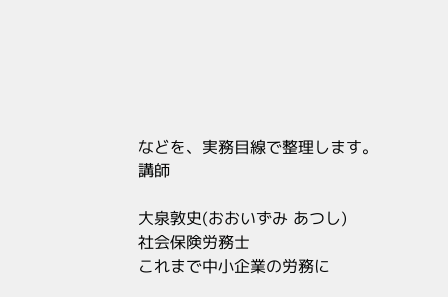などを、実務目線で整理します。
講師

大泉敦史(おおいずみ あつし)
社会保険労務士
これまで中小企業の労務に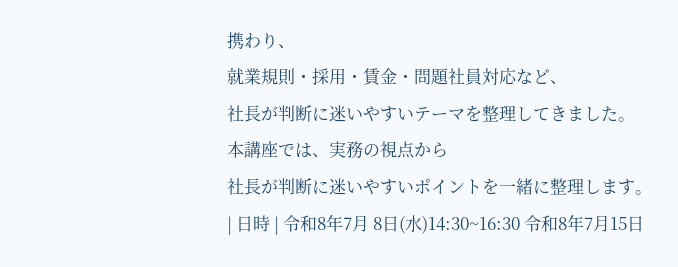携わり、
就業規則・採用・賃金・問題社員対応など、
社長が判断に迷いやすいテーマを整理してきました。
本講座では、実務の視点から
社長が判断に迷いやすいポイントを一緒に整理します。
| 日時 | 令和8年7月 8日(水)14:30~16:30 令和8年7月15日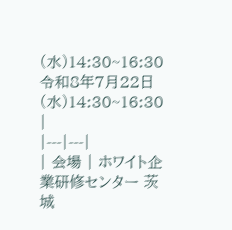(水)14:30~16:30 令和8年7月22日(水)14:30~16:30 |
|---|---|
| 会場 | ホワイト企業研修センター 茨城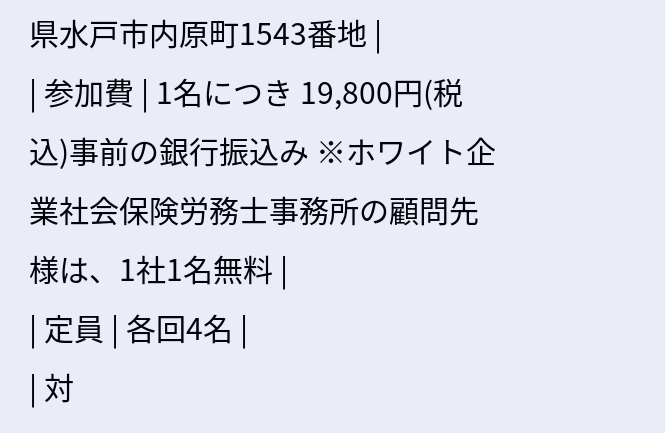県水戸市内原町1543番地 |
| 参加費 | 1名につき 19,800円(税込)事前の銀行振込み ※ホワイト企業社会保険労務士事務所の顧問先様は、1社1名無料 |
| 定員 | 各回4名 |
| 対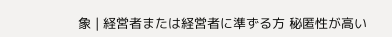象 | 経営者または経営者に準ずる方 秘匿性が高い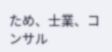ため、士業、コンサル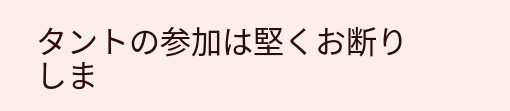タントの参加は堅くお断りしま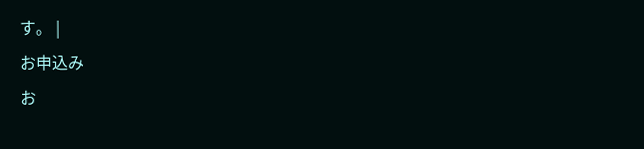す。 |
お申込み
お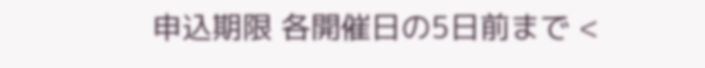申込期限 各開催日の5日前まで <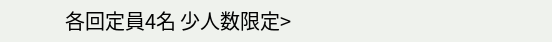各回定員4名 少人数限定>